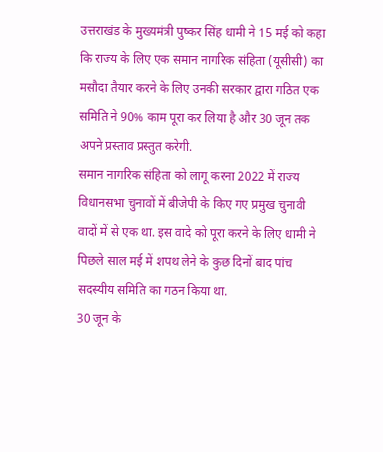उत्तराखंड के मुख्यमंत्री पुष्कर सिंह धामी ने 15 मई को कहा कि राज्य के लिए एक समान नागरिक संहिता (यूसीसी) का मसौदा तैयार करने के लिए उनकी सरकार द्वारा गठित एक समिति ने 90% काम पूरा कर लिया है और 30 जून तक अपने प्रस्ताव प्रस्तुत करेगी.
समान नागरिक संहिता को लागू करना 2022 में राज्य विधानसभा चुनावों में बीजेपी के किए गए प्रमुख चुनावी वादों में से एक था. इस वादे को पूरा करने के लिए धामी ने पिछले साल मई में शपथ लेने के कुछ दिनों बाद पांच सदस्यीय समिति का गठन किया था.
30 जून के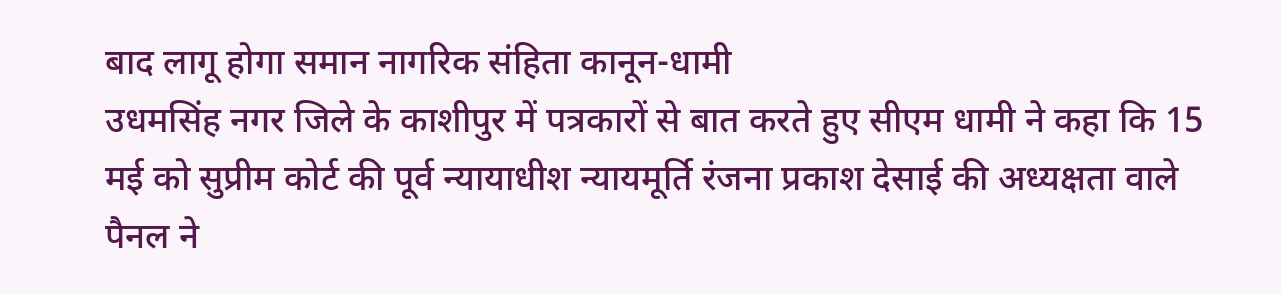बाद लागू होगा समान नागरिक संहिता कानून-धामी
उधमसिंह नगर जिले के काशीपुर में पत्रकारों से बात करते हुए सीएम धामी ने कहा कि 15 मई को सुप्रीम कोर्ट की पूर्व न्यायाधीश न्यायमूर्ति रंजना प्रकाश देसाई की अध्यक्षता वाले पैनल ने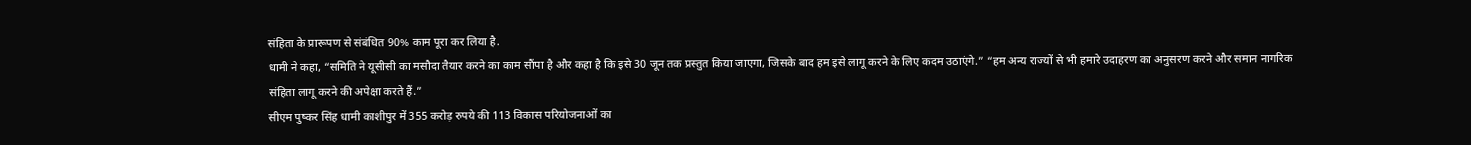संहिता के प्रारूपण से संबंधित 90% काम पूरा कर लिया है.
धामी ने कहा, “समिति ने यूसीसी का मसौदा तैयार करने का काम सौंपा है और कहा है कि इसे 30 जून तक प्रस्तुत किया जाएगा, जिसके बाद हम इसे लागू करने के लिए कदम उठाएंगे.” “हम अन्य राज्यों से भी हमारे उदाहरण का अनुसरण करने और समान नागरिक संहिता लागू करने की अपेक्षा करते हैं.”
सीएम पुष्कर सिंह धामी काशीपुर में 355 करोड़ रुपये की 113 विकास परियोजनाओं का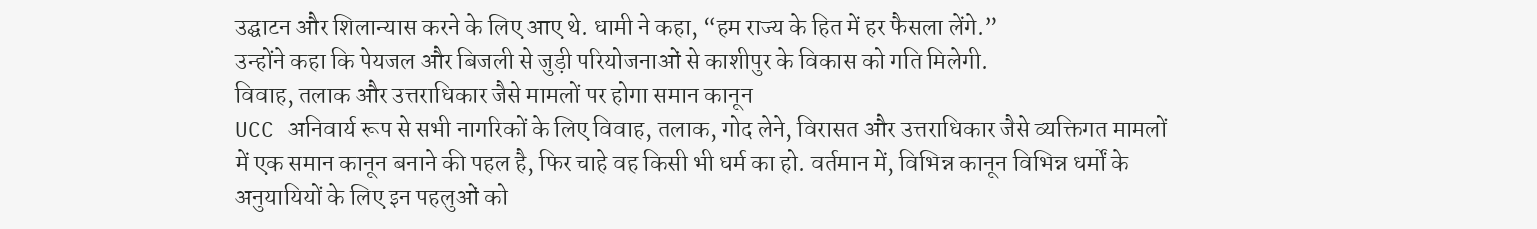उद्घाटन और शिलान्यास करने के लिए आए थे. धामी ने कहा, “हम राज्य के हित में हर फैसला लेंगे.”
उन्होंने कहा कि पेयजल और बिजली से जुड़ी परियोजनाओं से काशीपुर के विकास को गति मिलेगी.
विवाह, तलाक और उत्तराधिकार जैसे मामलों पर होगा समान कानून
UCC अनिवार्य रूप से सभी नागरिकों के लिए विवाह, तलाक, गोद लेने, विरासत और उत्तराधिकार जैसे व्यक्तिगत मामलों में एक समान कानून बनाने की पहल है, फिर चाहे वह किसी भी धर्म का हो. वर्तमान में, विभिन्न कानून विभिन्न धर्मों के अनुयायियों के लिए इन पहलुओं को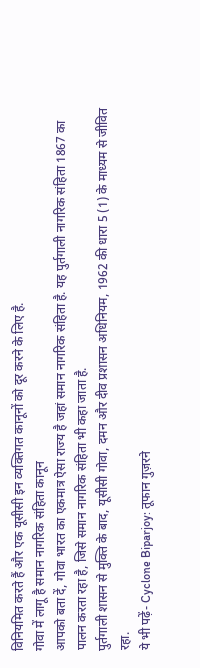विनियमित करते हैं और एक यूसीसी इन व्यक्तिगत कानूनों को दूर करने के लिए है.
गोवा में लागू है समान नागरिक संहिता कानून
आपको बता दें, गोवा भारत का एकमात्र ऐसा राज्य है जहां समान नागरिक संहिता है. यह पुर्तगाली नागरिक संहिता 1867 का पालन करता रहा है, जिसे समान नागरिक संहिता भी कहा जाता है.
पुर्तगाली शासन से मुक्ति के बाद, यूसीसी गोवा, दमन और दीव प्रशासन अधिनियम, 1962 की धारा 5 (1) के माध्यम से जीवित रहा.
ये भी पढ़ें- Cyclone Biparjoy: तूफान गुज़रने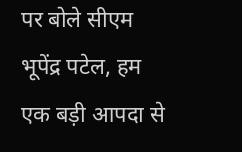पर बोले सीएम भूपेंद्र पटेल, हम एक बड़ी आपदा से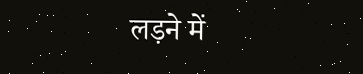लड़ने में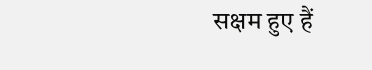सक्षम हुए हैं